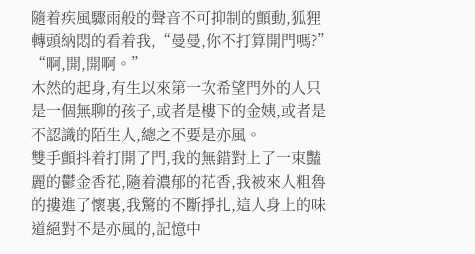隨着疾風驟雨般的聲音不可抑制的顫動,狐狸轉頭納悶的看着我,“曼曼,你不打算開門嗎?”
“啊,開,開啊。”
木然的起身,有生以來第一次希望門外的人只是一個無聊的孩子,或者是樓下的金姨,或者是不認識的陌生人,總之不要是亦風。
雙手顫抖着打開了門,我的無錯對上了一束豔麗的鬱金香花,隨着濃郁的花香,我被來人粗魯的摟進了懷裏,我驚的不斷掙扎,這人身上的味道絕對不是亦風的,記憶中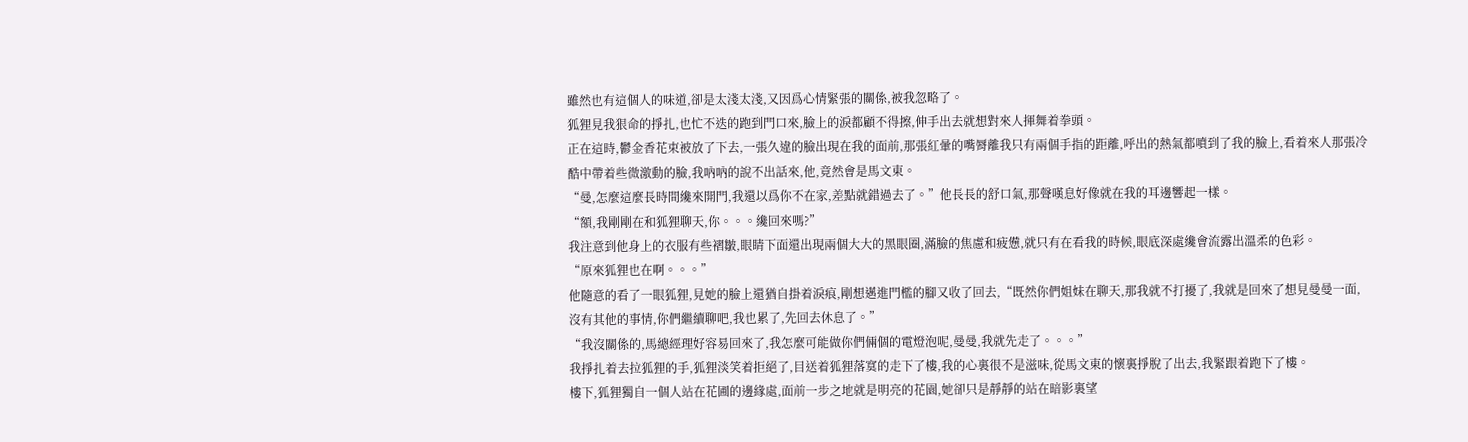雖然也有這個人的味道,卻是太淺太淺,又因爲心情緊張的關係,被我忽略了。
狐狸見我狠命的掙扎,也忙不迭的跑到門口來,臉上的淚都顧不得擦,伸手出去就想對來人揮舞着拳頭。
正在這時,鬱金香花束被放了下去,一張久違的臉出現在我的面前,那張紅暈的嘴脣離我只有兩個手指的距離,呼出的熱氣都噴到了我的臉上,看着來人那張冷酷中帶着些微激動的臉,我吶吶的說不出話來,他,竟然會是馬文東。
“曼,怎麼這麼長時間纔來開門,我還以爲你不在家,差點就錯過去了。”他長長的舒口氣,那聲嘆息好像就在我的耳邊響起一樣。
“額,我剛剛在和狐狸聊天,你。。。纔回來嗎?”
我注意到他身上的衣服有些褶皺,眼睛下面還出現兩個大大的黑眼圈,滿臉的焦慮和疲憊,就只有在看我的時候,眼底深處纔會流露出溫柔的色彩。
“原來狐狸也在啊。。。”
他隨意的看了一眼狐狸,見她的臉上還猶自掛着淚痕,剛想邁進門檻的腳又收了回去,“既然你們姐妹在聊天,那我就不打擾了,我就是回來了想見曼曼一面,沒有其他的事情,你們繼續聊吧,我也累了,先回去休息了。”
“我沒關係的,馬總經理好容易回來了,我怎麼可能做你們倆個的電燈泡呢,曼曼,我就先走了。。。”
我掙扎着去拉狐狸的手,狐狸淡笑着拒絕了,目送着狐狸落寞的走下了樓,我的心裏很不是滋味,從馬文東的懷裏掙脫了出去,我緊跟着跑下了樓。
樓下,狐狸獨自一個人站在花圃的邊緣處,面前一步之地就是明亮的花園,她卻只是靜靜的站在暗影裏望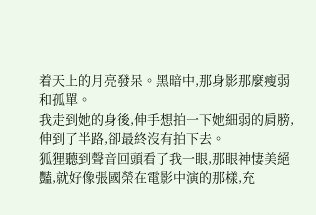着天上的月亮發呆。黑暗中,那身影那麼瘦弱和孤單。
我走到她的身後,伸手想拍一下她細弱的肩膀,伸到了半路,卻最終沒有拍下去。
狐狸聽到聲音回頭看了我一眼,那眼神悽美絕豔,就好像張國榮在電影中演的那樣,充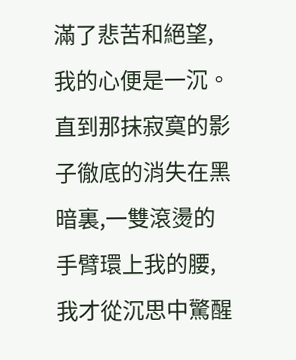滿了悲苦和絕望,我的心便是一沉。
直到那抹寂寞的影子徹底的消失在黑暗裏,一雙滾燙的手臂環上我的腰,我才從沉思中驚醒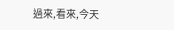過來,看來,今天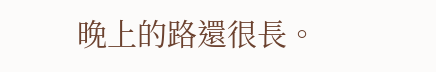晚上的路還很長。